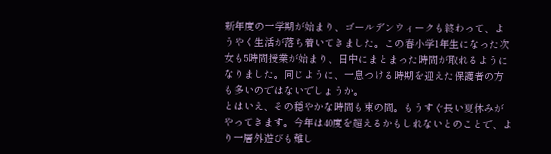新年度の一学期が始まり、ゴールデンウィークも終わって、ようやく生活が落ち着いてきました。この春小学1年生になった次女も5時間授業が始まり、日中にまとまった時間が取れるようになりました。同じように、一息つける時期を迎えた保護者の方も多いのではないでしょうか。
とはいえ、その穏やかな時間も束の間。もうすぐ長い夏休みがやってきます。今年は40度を超えるかもしれないとのことで、より一層外遊びも難し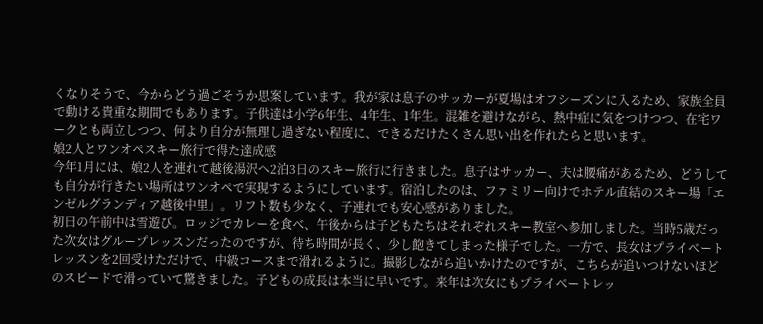くなりそうで、今からどう過ごそうか思案しています。我が家は息子のサッカーが夏場はオフシーズンに入るため、家族全員で動ける貴重な期間でもあります。子供達は小学6年生、4年生、1年生。混雑を避けながら、熱中症に気をつけつつ、在宅ワークとも両立しつつ、何より自分が無理し過ぎない程度に、できるだけたくさん思い出を作れたらと思います。
娘2人とワンオペスキー旅行で得た達成感
今年1月には、娘2人を連れて越後湯沢へ2泊3日のスキー旅行に行きました。息子はサッカー、夫は腰痛があるため、どうしても自分が行きたい場所はワンオペで実現するようにしています。宿泊したのは、ファミリー向けでホテル直結のスキー場「エンゼルグランディア越後中里」。リフト数も少なく、子連れでも安心感がありました。
初日の午前中は雪遊び。ロッジでカレーを食べ、午後からは子どもたちはそれぞれスキー教室へ参加しました。当時5歳だった次女はグループレッスンだったのですが、待ち時間が長く、少し飽きてしまった様子でした。一方で、長女はプライベートレッスンを2回受けただけで、中級コースまで滑れるように。撮影しながら追いかけたのですが、こちらが追いつけないほどのスピードで滑っていて驚きました。子どもの成長は本当に早いです。来年は次女にもプライベートレッ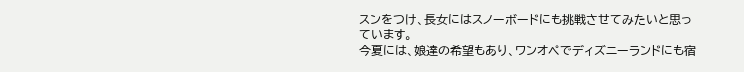スンをつけ、長女にはスノーボードにも挑戦させてみたいと思っています。
今夏には、娘達の希望もあり、ワンオペでディズニーランドにも宿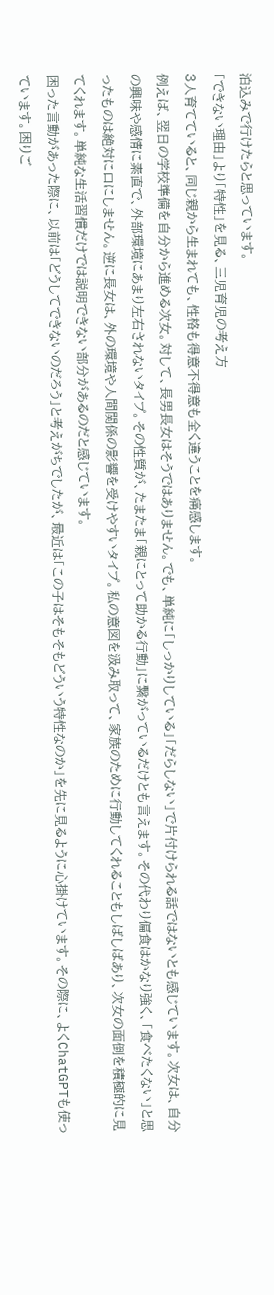泊込みで行けたらと思っています。
「できない理由」より「特性」を見る、三児育児の考え方
3人育てていると、同じ親から生まれても、性格も得意不得意も全く違うことを痛感します。
例えば、翌日の学校準備を自分から進める次女。対して、長男長女はそうではありません。でも、単純に「しっかりしている」「だらしない」で片付けられる話ではないとも感じています。次女は、自分の興味や感情に素直で、外部環境にあまり左右されないタイプ。その性質が、たまたま「親にとって助かる行動」に繋がっているだけとも言えます。その代わり偏食はかなり強く、「食べたくない」と思ったものは絶対に口にしません。逆に長女は、外の環境や人間関係の影響を受けやすいタイプ。私の意図を汲み取って、家族のために行動してくれることもしばしばあり、次女の面倒を積極的に見てくれます。単純な生活習慣だけでは説明できない部分があるのだと感じています。
困った言動があった際に、以前は「どうしてできないのだろう」と考えがちでしたが、最近は「この子はそもそもどういう特性なのか」を先に見るように心掛けています。その際に、よくChatGPTも使っています。困りご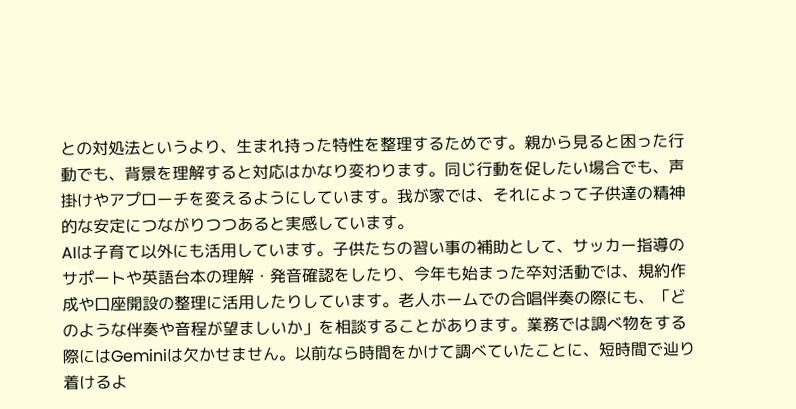との対処法というより、生まれ持った特性を整理するためです。親から見ると困った行動でも、背景を理解すると対応はかなり変わります。同じ行動を促したい場合でも、声掛けやアプローチを変えるようにしています。我が家では、それによって子供達の精神的な安定につながりつつあると実感しています。
AIは子育て以外にも活用しています。子供たちの習い事の補助として、サッカー指導のサポートや英語台本の理解・発音確認をしたり、今年も始まった卒対活動では、規約作成や口座開設の整理に活用したりしています。老人ホームでの合唱伴奏の際にも、「どのような伴奏や音程が望ましいか」を相談することがあります。業務では調べ物をする際にはGeminiは欠かせません。以前なら時間をかけて調べていたことに、短時間で辿り着けるよ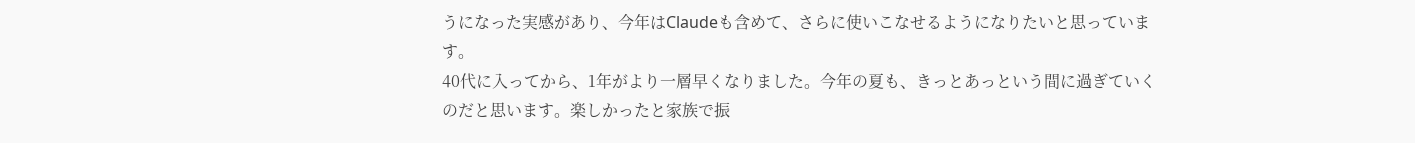うになった実感があり、今年はClaudeも含めて、さらに使いこなせるようになりたいと思っています。
40代に入ってから、1年がより一層早くなりました。今年の夏も、きっとあっという間に過ぎていくのだと思います。楽しかったと家族で振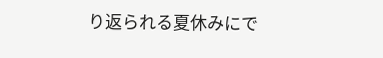り返られる夏休みにで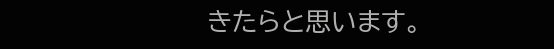きたらと思います。